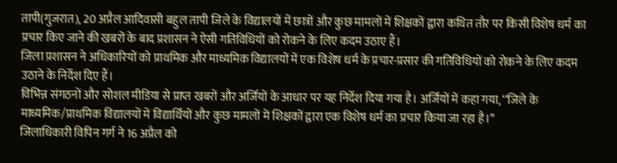तापी(गुजरात), 20 अप्रैल आदिवासी बहुल तापी जिले के विद्यालयों में छात्रों और कुछ मामलों में शिक्षकों द्वारा कथित तौर पर किसी विशेष धर्म का प्रचार किए जाने की खबरों के बाद प्रशासन ने ऐसी गतिविधियों को रोकने के लिए कदम उठाए हैं।
जिला प्रशासन ने अधिकारियों को प्राथमिक और माध्यमिक विद्यालयों में एक विशेष धर्म के प्रचार-प्रसार की गतिविधियों को रोकने के लिए कदम उठाने के निर्देश दिए हैं।
विभिन्न संगठनों और सोशल मीडिया से प्राप्त खबरों और अर्जियों के आधार पर यह निर्देश दिया गया है। अर्जियों में कहा गया, ‘‘जिले के माध्यमिक/प्राथमिक विद्यालयों में विद्यार्थियों और कुछ मामलों में शिक्षकों द्वारा एक विशेष धर्म का प्रचार किया जा रहा है।’’
जिलाधिकारी विपिन गर्ग ने 16 अप्रैल को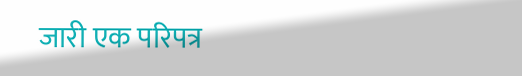जारी एक परिपत्र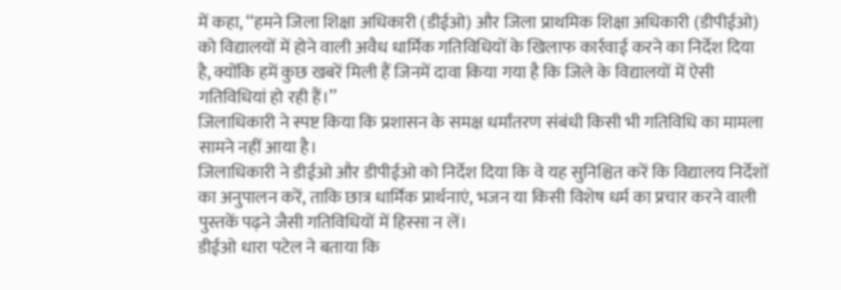में कहा, ‘‘हमने जिला शिक्षा अधिकारी (डीईओ) और जिला प्राथमिक शिक्षा अधिकारी (डीपीईओ) को विद्यालयों में होने वाली अवैध धार्मिक गतिविधियों के खिलाफ कार्रवाई करने का निर्देश दिया है, क्योंकि हमें कुछ खबरें मिली हैं जिनमें दावा किया गया है कि जिले के विद्यालयों में ऐसी गतिविधियां हो रही हैं।’’
जिलाधिकारी ने स्पष्ट किया कि प्रशासन के समक्ष धर्मांतरण संबंधी किसी भी गतिविधि का मामला सामने नहीं आया है।
जिलाधिकारी ने डीईओ और डीपीईओ को निर्देश दिया कि वे यह सुनिश्चित करें कि विद्यालय निर्देशों का अनुपालन करें, ताकि छात्र धार्मिक प्रार्थनाएं, भजन या किसी विशेष धर्म का प्रचार करने वाली पुस्तकें पढ़ने जैसी गतिविधियों में हिस्सा न लें।
डीईओ धारा पटेल ने बताया कि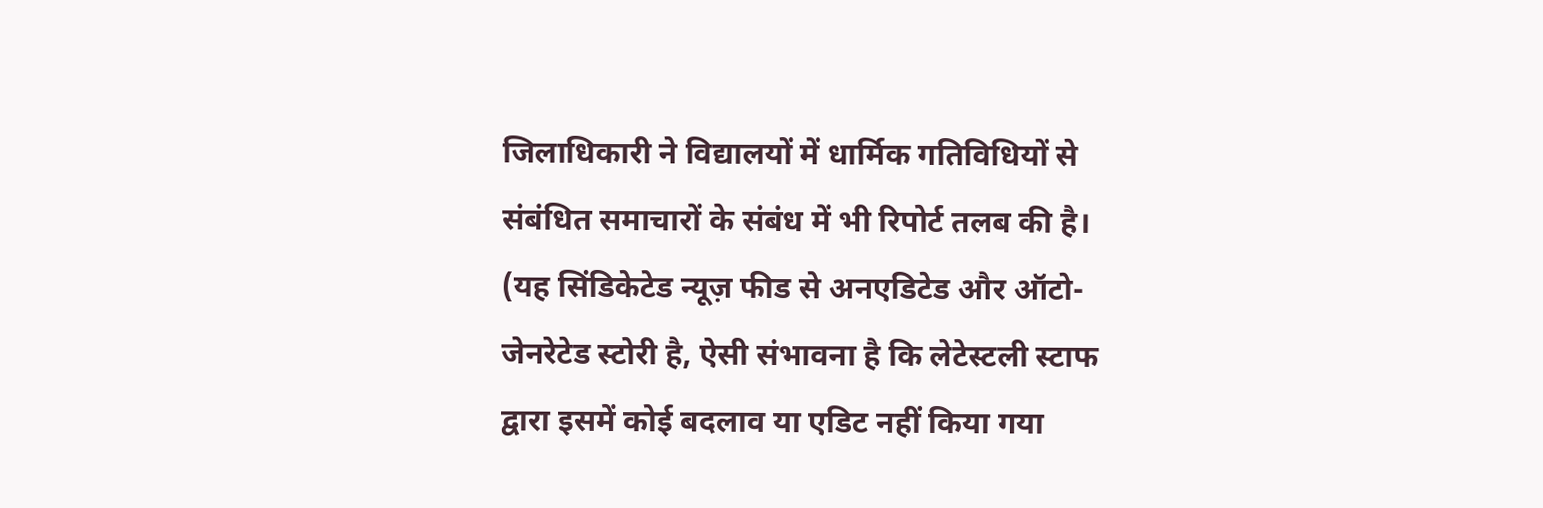जिलाधिकारी ने विद्यालयों में धार्मिक गतिविधियों से संबंधित समाचारों के संबंध में भी रिपोर्ट तलब की है।
(यह सिंडिकेटेड न्यूज़ फीड से अनएडिटेड और ऑटो-जेनरेटेड स्टोरी है, ऐसी संभावना है कि लेटेस्टली स्टाफ द्वारा इसमें कोई बदलाव या एडिट नहीं किया गया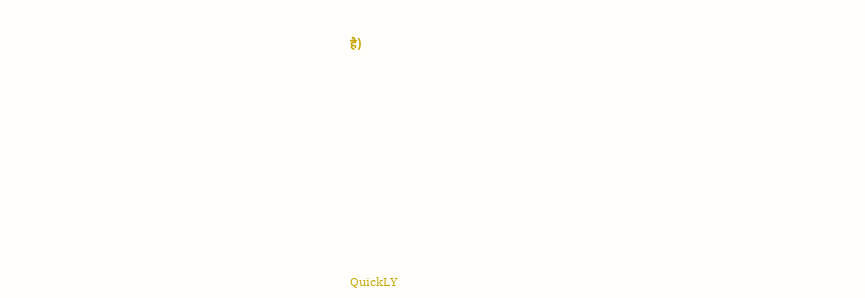है)













QuickLY